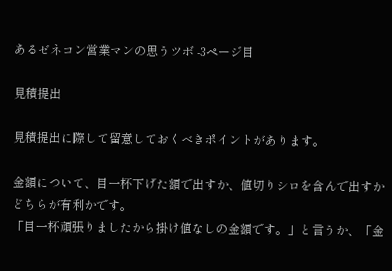あるゼネコン営業マンの思うツボ -3ページ目

見積提出

見積提出に際して留意しておくべきポイントがあります。

金額について、目一杯下げた額で出すか、値切りシロを含んで出すかどちらが有利かです。
「目一杯頑張りましたから掛け値なしの金額です。」と言うか、「金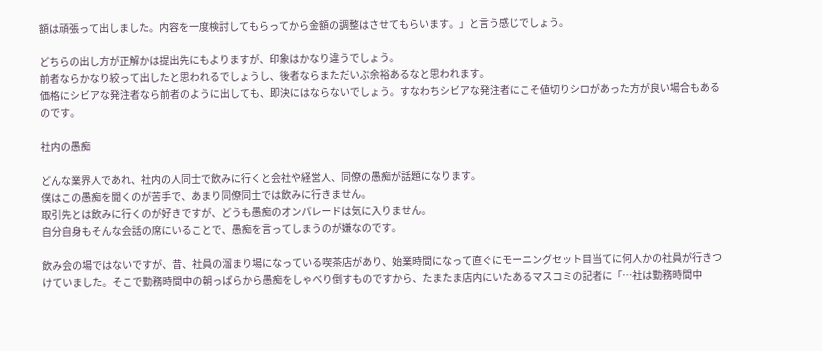額は頑張って出しました。内容を一度検討してもらってから金額の調整はさせてもらいます。」と言う感じでしょう。

どちらの出し方が正解かは提出先にもよりますが、印象はかなり違うでしょう。
前者ならかなり絞って出したと思われるでしょうし、後者ならまただいぶ余裕あるなと思われます。
価格にシビアな発注者なら前者のように出しても、即決にはならないでしょう。すなわちシビアな発注者にこそ値切りシロがあった方が良い場合もあるのです。

社内の愚痴

どんな業界人であれ、社内の人同士で飲みに行くと会社や経営人、同僚の愚痴が話題になります。
僕はこの愚痴を聞くのが苦手で、あまり同僚同士では飲みに行きません。
取引先とは飲みに行くのが好きですが、どうも愚痴のオンパレードは気に入りません。
自分自身もそんな会話の席にいることで、愚痴を言ってしまうのが嫌なのです。

飲み会の場ではないですが、昔、社員の溜まり場になっている喫茶店があり、始業時間になって直ぐにモーニングセット目当てに何人かの社員が行きつけていました。そこで勤務時間中の朝っぱらから愚痴をしゃべり倒すものですから、たまたま店内にいたあるマスコミの記者に「…社は勤務時間中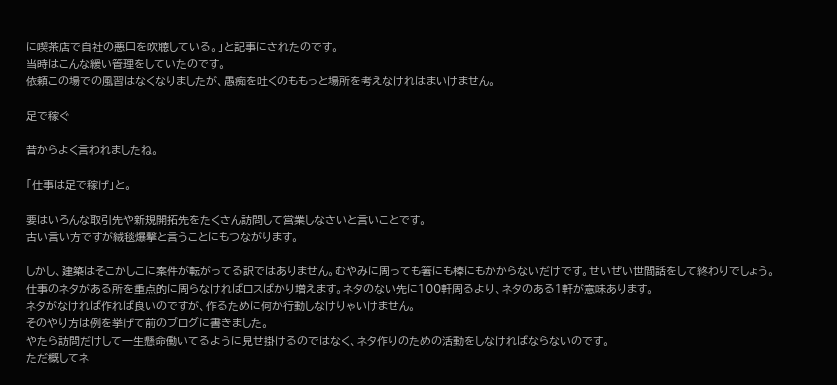に喫茶店で自社の悪口を吹聴している。」と記事にされたのです。
当時はこんな緩い管理をしていたのです。
依頼この場での風習はなくなりましたが、愚痴を吐くのももっと場所を考えなけれはまいけません。

足で稼ぐ

昔からよく言われましたね。

「仕事は足で稼げ」と。

要はいろんな取引先や新規開拓先をたくさん訪問して営業しなさいと言いことです。
古い言い方ですが絨毯爆撃と言うことにもつながります。

しかし、建築はそこかしこに案件が転がってる訳ではありません。むやみに周っても箸にも棒にもかからないだけです。せいぜい世間話をして終わりでしょう。
仕事のネタがある所を重点的に周らなければロスばかり増えます。ネタのない先に100軒周るより、ネタのある1軒が意味あります。
ネタがなければ作れば良いのですが、作るために何か行動しなけりゃいけません。
そのやり方は例を挙げて前のブログに書きました。
やたら訪問だけして一生懸命働いてるように見せ掛けるのではなく、ネタ作りのための活動をしなければならないのです。
ただ概してネ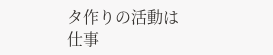タ作りの活動は仕事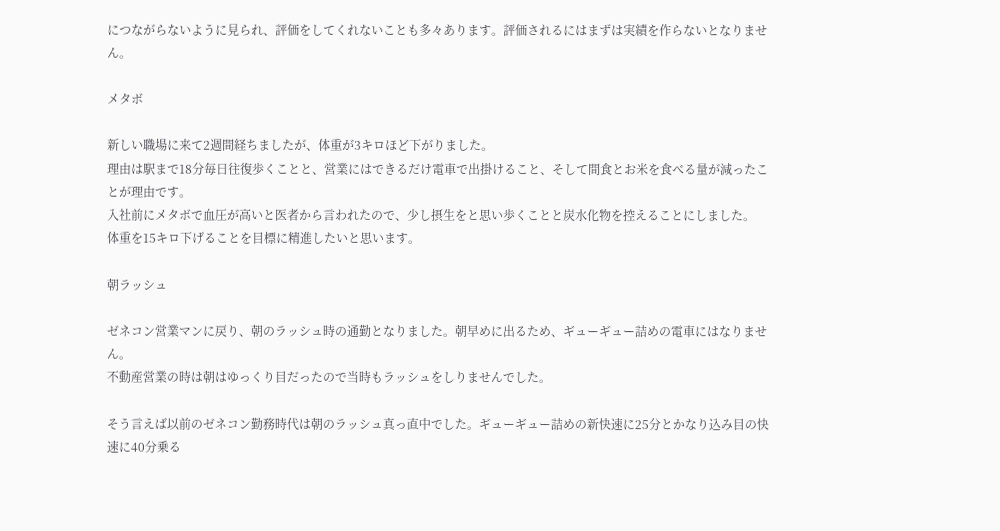につながらないように見られ、評価をしてくれないことも多々あります。評価されるにはまずは実績を作らないとなりません。

メタボ

新しい職場に来て2週間経ちましたが、体重が3キロほど下がりました。
理由は駅まで18分毎日往復歩くことと、営業にはできるだけ電車で出掛けること、そして間食とお米を食べる量が減ったことが理由です。
入社前にメタボで血圧が高いと医者から言われたので、少し摂生をと思い歩くことと炭水化物を控えることにしました。
体重を15キロ下げることを目標に精進したいと思います。

朝ラッシュ

ゼネコン営業マンに戻り、朝のラッシュ時の通勤となりました。朝早めに出るため、ギューギュー詰めの電車にはなりません。
不動産営業の時は朝はゆっくり目だったので当時もラッシュをしりませんでした。

そう言えば以前のゼネコン勤務時代は朝のラッシュ真っ直中でした。ギューギュー詰めの新快速に25分とかなり込み目の快速に40分乗る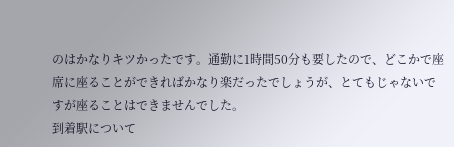のはかなりキツかったです。通勤に1時間50分も要したので、どこかで座席に座ることができればかなり楽だったでしょうが、とてもじゃないですが座ることはできませんでした。
到着駅について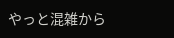やっと混雑から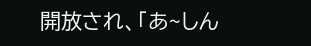開放され、「あ~しん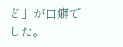ど」が口癖でした。